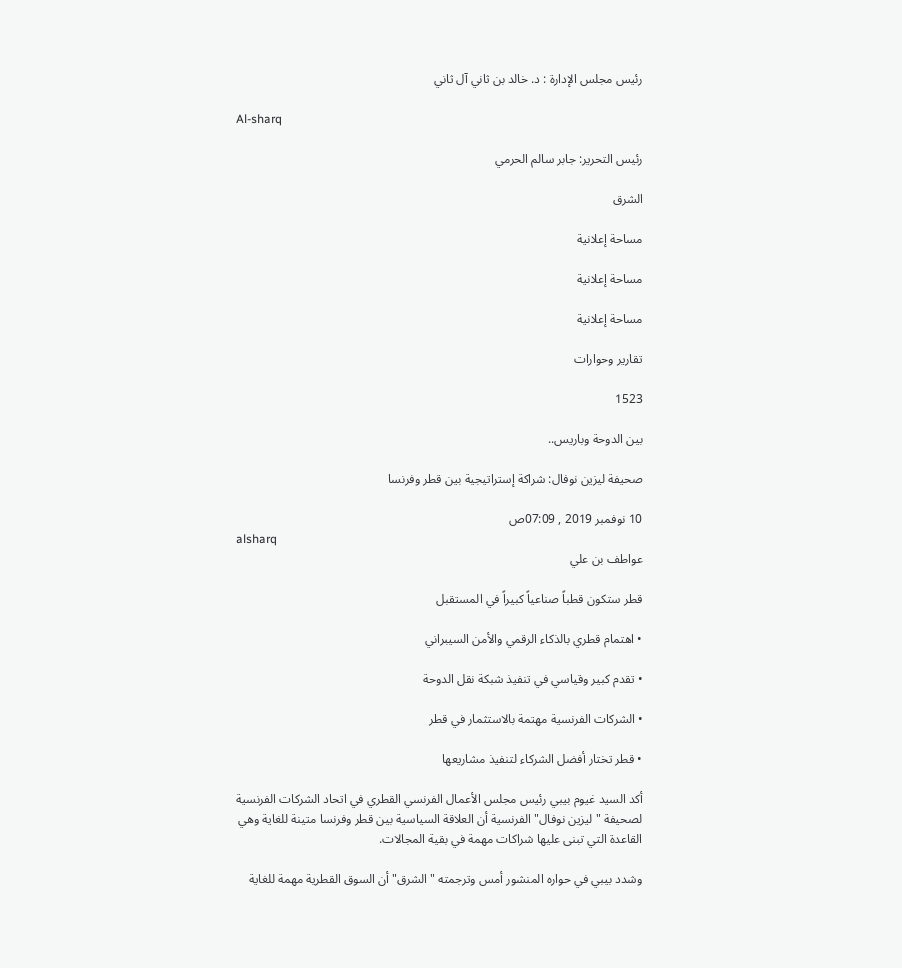رئيس مجلس الإدارة : د. خالد بن ثاني آل ثاني

Al-sharq

رئيس التحرير: جابر سالم الحرمي

الشرق

مساحة إعلانية

مساحة إعلانية

مساحة إعلانية

تقارير وحوارات

1523

بين الدوحة وباريس..

صحيفة ليزين نوفال: شراكة إستراتيجية بين قطر وفرنسا

10 نوفمبر 2019 , 07:09ص
alsharq
عواطف بن علي

قطر ستكون قطباً صناعياً كبيراً في المستقبل

• اهتمام قطري بالذكاء الرقمي والأمن السيبراني

• تقدم كبير وقياسي في تنفيذ شبكة نقل الدوحة

• الشركات الفرنسية مهتمة بالاستثمار في قطر

• قطر تختار أفضل الشركاء لتنفيذ مشاريعها

أكد السيد غيوم بيبي رئيس مجلس الأعمال الفرنسي القطري في اتحاد الشركات الفرنسية لصحيفة "ليزين نوفال" الفرنسية أن العلاقة السياسية بين قطر وفرنسا متينة للغاية وهي القاعدة التي تبنى عليها شراكات مهمة في بقية المجالات.

وشدد بيبي في حواره المنشور أمس وترجمته "الشرق" أن السوق القطرية مهمة للغاية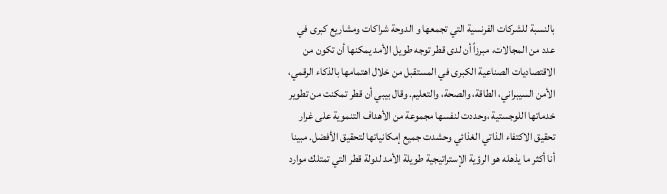بالنسبة للشركات الفرنسية التي تجمعها و الدوحة شراكات ومشاريع كبرى في عدد من المجالات، مبرزاً أن لدى قطر توجه طويل الأمد يمكنها أن تكون من الاقتصاديات الصناعية الكبرى في المستقبل من خلال اهتمامها بالذكاء الرقمي، الأمن السيبراني، الطاقة، والصحة، والتعليم. وقال بيبي أن قطر تمكنت من تطوير خدماتها اللوجستية ،وحددت لنفسها مجموعة من الأهداف التنموية على غرار تحقيق الاكتفاء الذاتي الغذائي وحشدت جميع إمكانياتها لتحقيق الأفضل. مبينا أنا أكثر ما يذهله هو الرؤية الإستراتيجية طويلة الأمد لدولة قطر التي تمتلك موارد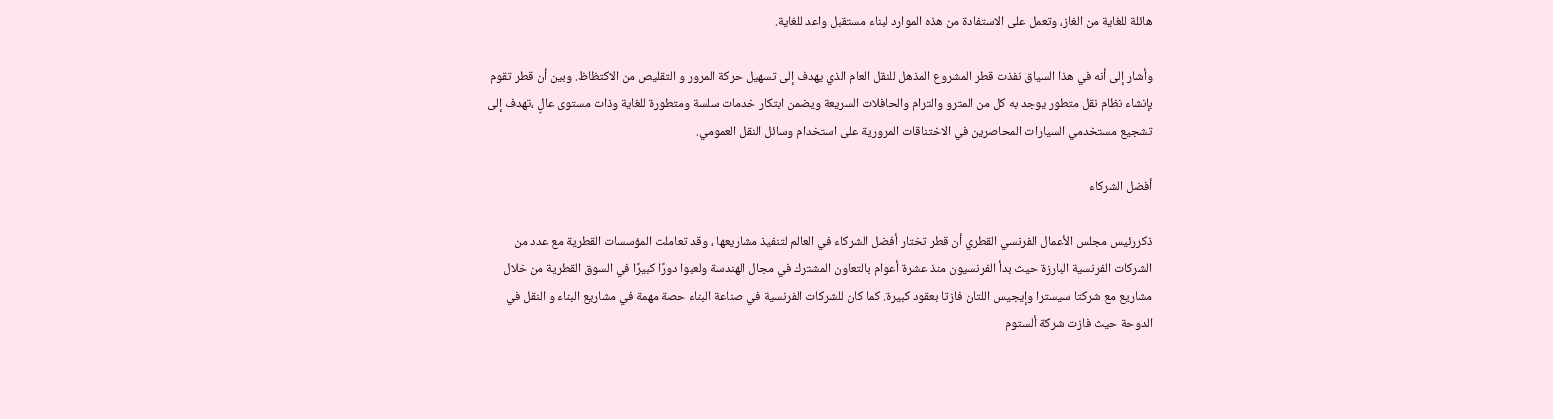هائلة للغاية من الغاز، وتعمل على الاستفادة من هذه الموارد لبناء مستقبل واعد للغاية.

وأشار إلى أنه في هذا السياق نفذت قطر المشروع المذهل للنقل العام الذي يهدف إلى تسهيل حركة المرور و التقليص من الاكتظاظ. وبين أن قطر تقوم بإنشاء نظام نقل متطور يوجد به كل من المترو والترام والحافلات السريعة ويضمن ابتكار خدمات سلسة ومتطورة للغاية وذات مستوى عالٍ ،تهدف إلى تشجيع مستخدمي السيارات المحاصرين في الاختناقات المرورية على استخدام وسائل النقل العمومي.

أفضل الشركاء

ذكررئيس مجلس الأعمال الفرنسي القطري أن قطر تختار أفضل الشركاء في العالم لتنفيذ مشاريعها ، وقد تعاملت المؤسسات القطرية مع عدد من الشركات الفرنسية البارزة حيث بدأ الفرنسيون منذ عشرة أعوام بالتعاون المشترك في مجال الهندسة ولعبوا دورًا كبيرًا في السوق القطرية من خلال مشاريع مع شركتا سيسترا وإيجيس اللتان فازتا بعقود كبيرة. كما كان للشركات الفرنسية في صناعة البناء حصة مهمة في مشاريع البناء و النقل في الدوحة حيث فازت شركة ألستوم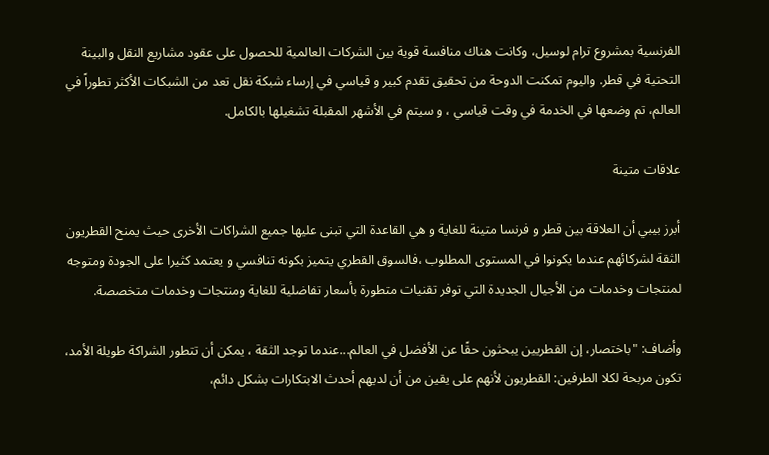الفرنسية بمشروع ترام لوسيل، وكانت هناك منافسة قوية بين الشركات العالمية للحصول على عقود مشاريع النقل والبينة التحتية في قطر. واليوم تمكنت الدوحة من تحقيق تقدم كبير و قياسي في إرساء شبكة نقل تعد من الشبكات الأكثر تطوراً في العالم، تم وضعها في الخدمة في وقت قياسي ، و سيتم في الأشهر المقبلة تشغيلها بالكامل.

علاقات متينة

أبرز بيبي أن العلاقة بين قطر و فرنسا متينة للغاية و هي القاعدة التي تبنى عليها جميع الشراكات الأخرى حيث يمنح القطريون الثقة لشركائهم عندما يكونوا في المستوى المطلوب ،فالسوق القطري يتميز بكونه تنافسي و يعتمد كثيرا على الجودة ومتوجه لمنتجات وخدمات من الأجيال الجديدة التي توفر تقنيات متطورة بأسعار تفاضلية للغاية ومنتجات وخدمات متخصصة.

وأضاف: "باختصار، إن القطريين يبحثون حقًا عن الأفضل في العالم...عندما توجد الثقة ، يمكن أن تتطور الشراكة طويلة الأمد، تكون مربحة لكلا الطرفين: القطريون لأنهم على يقين من أن لديهم أحدث الابتكارات بشكل دائم،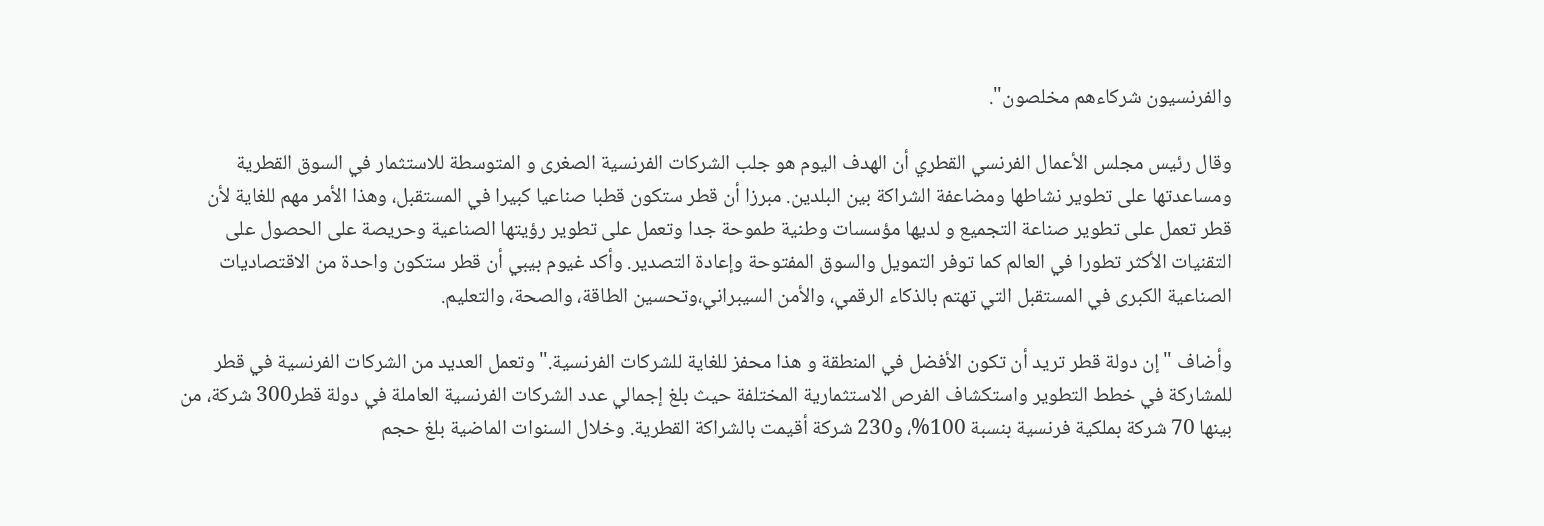والفرنسيون شركاءهم مخلصون".

وقال رئيس مجلس الأعمال الفرنسي القطري أن الهدف اليوم هو جلب الشركات الفرنسية الصغرى و المتوسطة للاستثمار في السوق القطرية ومساعدتها على تطوير نشاطها ومضاعفة الشراكة بين البلدين. مبرزا أن قطر ستكون قطبا صناعيا كبيرا في المستقبل، وهذا الأمر مهم للغاية لأن قطر تعمل على تطوير صناعة التجميع و لديها مؤسسات وطنية طموحة جدا وتعمل على تطوير رؤيتها الصناعية وحريصة على الحصول على التقنيات الأكثر تطورا في العالم كما توفر التمويل والسوق المفتوحة وإعادة التصدير. وأكد غيوم بيبي أن قطر ستكون واحدة من الاقتصاديات الصناعية الكبرى في المستقبل التي تهتم بالذكاء الرقمي، والأمن السيبراني،وتحسين الطاقة، والصحة، والتعليم.

وأضاف "إن دولة قطر تريد أن تكون الأفضل في المنطقة و هذا محفز للغاية للشركات الفرنسية." وتعمل العديد من الشركات الفرنسية في قطر للمشاركة في خطط التطوير واستكشاف الفرص الاستثمارية المختلفة حيث بلغ إجمالي عدد الشركات الفرنسية العاملة في دولة قطر300 شركة، من بينها 70 شركة بملكية فرنسية بنسبة 100%، و230 شركة أقيمت بالشراكة القطرية. وخلال السنوات الماضية بلغ حجم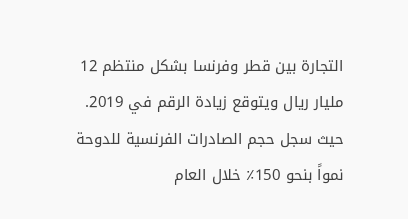التجارة بين قطر وفرنسا بشكل منتظم 12 مليار ريال ويتوقع زيادة الرقم في 2019. حيث سجل حجم الصادرات الفرنسية للدوحة نمواً بنحو 150٪ خلال العام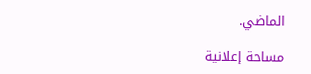الماضي.

مساحة إعلانية